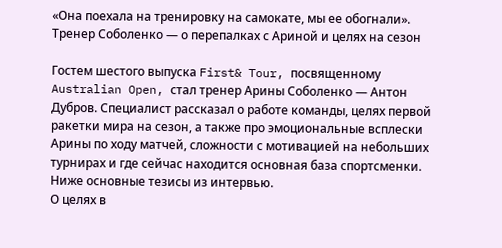«Она поехала на тренировку на самокате, мы ее обогнали». Тренер Соболенко — о перепалках с Ариной и целях на сезон

Гостем шестого выпуска First& Tour, посвященному Australian Open, стал тренер Арины Соболенко — Антон Дубров. Специалист рассказал о работе команды, целях первой ракетки мира на сезон, а также про эмоциональные всплески Арины по ходу матчей, сложности с мотивацией на небольших турнирах и где сейчас находится основная база спортсменки.
Ниже основные тезисы из интервью.
О целях в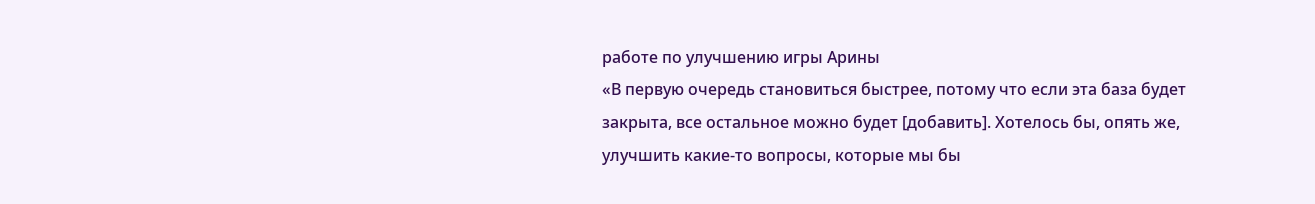работе по улучшению игры Арины
«В первую очередь становиться быстрее, потому что если эта база будет закрыта, все остальное можно будет [добавить]. Хотелось бы, опять же, улучшить какие-то вопросы, которые мы бы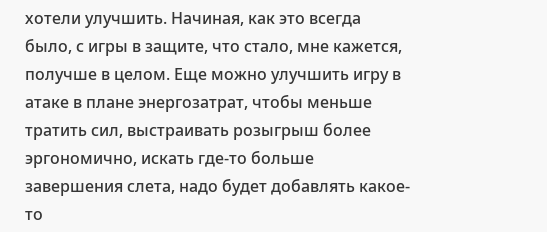хотели улучшить. Начиная, как это всегда было, с игры в защите, что стало, мне кажется, получше в целом. Еще можно улучшить игру в атаке в плане энергозатрат, чтобы меньше тратить сил, выстраивать розыгрыш более эргономично, искать где-то больше завершения слета, надо будет добавлять какое-то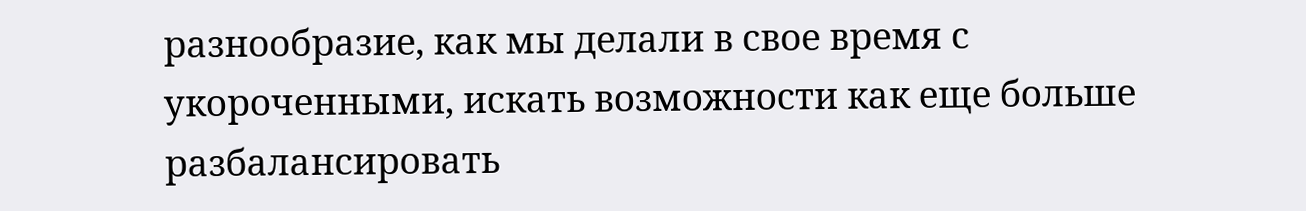разнообразие, как мы делали в свое время с укороченными, искать возможности как еще больше разбалансировать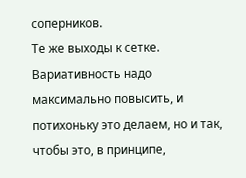соперников.
Те же выходы к сетке. Вариативность надо максимально повысить, и потихоньку это делаем, но и так, чтобы это, в принципе,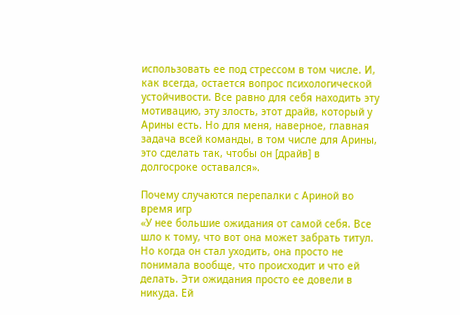использовать ее под стрессом в том числе. И, как всегда, остается вопрос психологической устойчивости. Все равно для себя находить эту мотивацию, эту злость, этот драйв, который у Арины есть. Но для меня, наверное, главная задача всей команды, в том числе для Арины, это сделать так, чтобы он [драйв] в долгосроке оставался».

Почему случаются перепалки с Ариной во время игр
«У нее большие ожидания от самой себя. Все шло к тому, что вот она может забрать титул. Но когда он стал уходить, она просто не понимала вообще, что происходит и что ей делать. Эти ожидания просто ее довели в никуда. Ей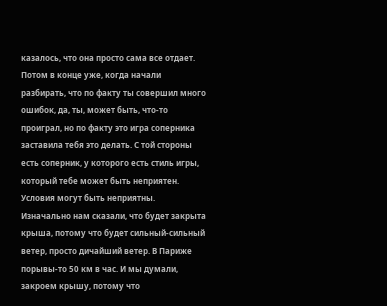казалось, что она просто сама все отдает. Потом в конце уже, когда начали разбирать, что по факту ты совершил много ошибок, да, ты, может быть, что-то проиграл, но по факту это игра соперника заставила тебя это делать. С той стороны есть соперник, у которого есть стиль игры, который тебе может быть неприятен.
Условия могут быть неприятны. Изначально нам сказали, что будет закрыта крыша, потому что будет сильный-сильный ветер, просто дичайший ветер. В Париже порывы-то 50 км в час. И мы думали, закроем крышу, потому что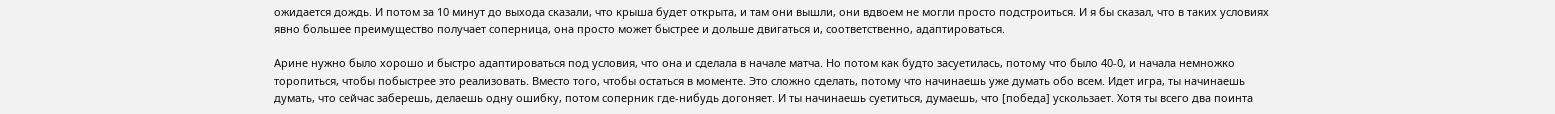ожидается дождь. И потом за 10 минут до выхода сказали, что крыша будет открыта, и там они вышли, они вдвоем не могли просто подстроиться. И я бы сказал, что в таких условиях явно большее преимущество получает соперница, она просто может быстрее и дольше двигаться и, соответственно, адаптироваться.

Арине нужно было хорошо и быстро адаптироваться под условия, что она и сделала в начале матча. Но потом как будто засуетилась, потому что было 40-0, и начала немножко торопиться, чтобы побыстрее это реализовать. Вместо того, чтобы остаться в моменте. Это сложно сделать, потому что начинаешь уже думать обо всем. Идет игра, ты начинаешь думать, что сейчас заберешь, делаешь одну ошибку, потом соперник где-нибудь догоняет. И ты начинаешь суетиться, думаешь, что [победа] ускользает. Хотя ты всего два поинта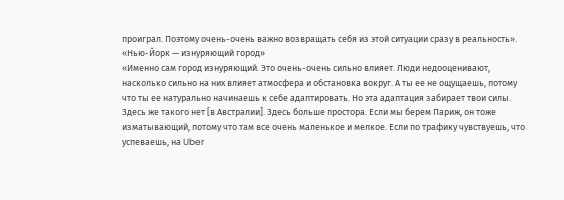проиграл. Поэтому очень-очень важно возвращать себя из этой ситуации сразу в реальность».
«Нью-Йорк — изнуряющий город»
«Именно сам город изнуряющий. Это очень-очень сильно влияет. Люди недооценивают, насколько сильно на них влияет атмосфера и обстановка вокруг. А ты ее не ощущаешь, потому что ты ее натурально начинаешь к себе адаптировать. Но эта адаптация забирает твои силы. Здесь же такого нет [в Австралии]. Здесь больше простора. Если мы берем Париж, он тоже изматывающий, потому что там все очень маленькое и мелкое. Если по трафику чувствуешь, что успеваешь, на Uber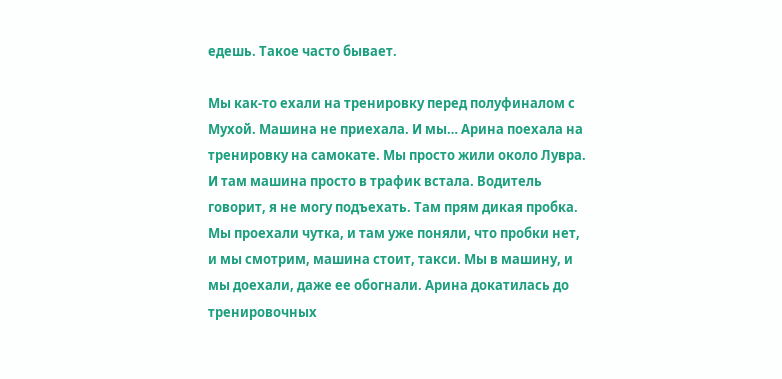едешь. Такое часто бывает.

Мы как-то ехали на тренировку перед полуфиналом с Мухой. Машина не приехала. И мы… Арина поехала на тренировку на самокате. Мы просто жили около Лувра. И там машина просто в трафик встала. Водитель говорит, я не могу подъехать. Там прям дикая пробка. Мы проехали чутка, и там уже поняли, что пробки нет, и мы смотрим, машина стоит, такси. Мы в машину, и мы доехали, даже ее обогнали. Арина докатилась до тренировочных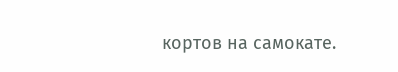кортов на самокате.